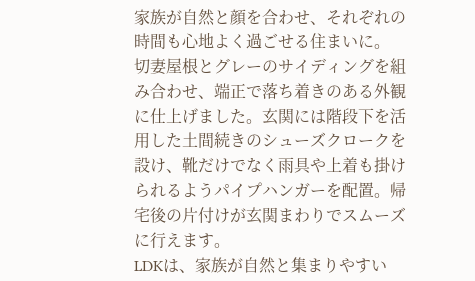家族が自然と顔を合わせ、それぞれの時間も心地よく過ごせる住まいに。
切妻屋根とグレーのサイディングを組み合わせ、端正で落ち着きのある外観に仕上げました。玄関には階段下を活用した土間続きのシューズクロークを設け、靴だけでなく雨具や上着も掛けられるようパイプハンガーを配置。帰宅後の片付けが玄関まわりでスムーズに行えます。
LDKは、家族が自然と集まりやすい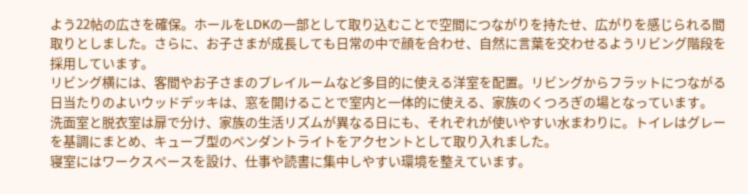よう22帖の広さを確保。ホールをLDKの一部として取り込むことで空間につながりを持たせ、広がりを感じられる間取りとしました。さらに、お子さまが成長しても日常の中で顔を合わせ、自然に言葉を交わせるようリビング階段を採用しています。
リビング横には、客間やお子さまのプレイルームなど多目的に使える洋室を配置。リビングからフラットにつながる日当たりのよいウッドデッキは、窓を開けることで室内と一体的に使える、家族のくつろぎの場となっています。
洗面室と脱衣室は扉で分け、家族の生活リズムが異なる日にも、それぞれが使いやすい水まわりに。トイレはグレーを基調にまとめ、キューブ型のペンダントライトをアクセントとして取り入れました。
寝室にはワークスペースを設け、仕事や読書に集中しやすい環境を整えています。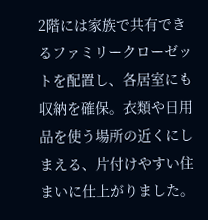2階には家族で共有できるファミリークローゼットを配置し、各居室にも収納を確保。衣類や日用品を使う場所の近くにしまえる、片付けやすい住まいに仕上がりました。